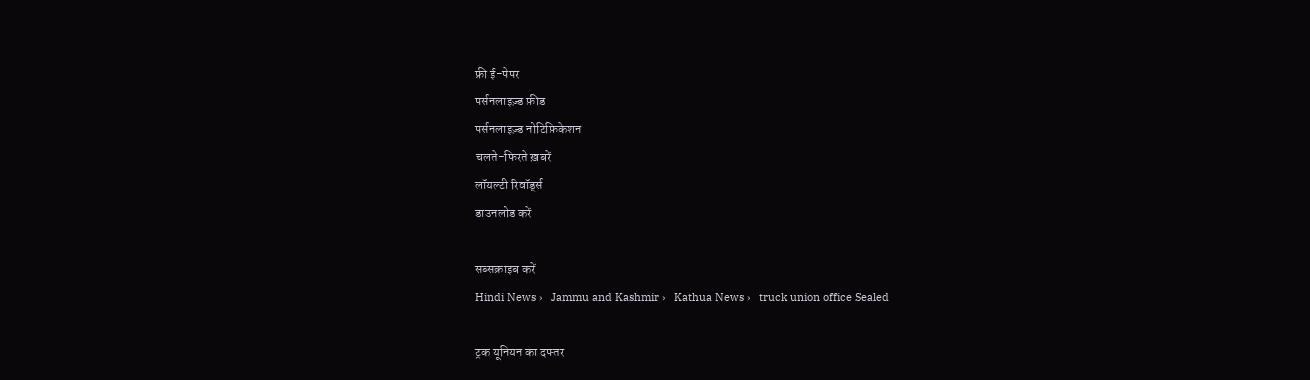फ्री ई-पेपर
पर्सनलाइज़्ड फ़ीड
पर्सनलाइज़्ड नोटिफ़िकेशन
चलते-फिरते ख़बरें
लॉयल्टी रिवॉर्ड्स
डाउनलोड करें

सब्सक्राइब करें
Hindi News ›   Jammu and Kashmir ›   Kathua News ›   truck union office Sealed

ट्रक यूनियन का दफ्तर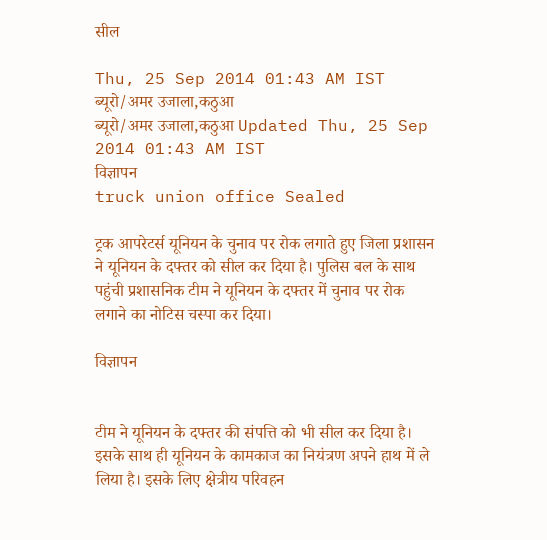सील

Thu, 25 Sep 2014 01:43 AM IST
ब्यूरो/अमर उजाला,कठुआ
ब्यूरो/अमर उजाला,कठुआ Updated Thu, 25 Sep 2014 01:43 AM IST
विज्ञापन
truck union office Sealed

ट्रक आपरेटर्स यूनियन के चुनाव पर रोक लगाते हुए जिला प्रशासन ने यूनियन के दफ्तर को सील कर दिया है। पुलिस बल के साथ पहुंची प्रशासनिक टीम ने यूनियन के दफ्तर में चुनाव पर रोक लगाने का नोटिस चस्पा कर दिया।

विज्ञापन


टीम ने यूनियन के दफ्तर की संपत्ति को भी सील कर दिया है। इसके साथ ही यूनियन के कामकाज का नियंत्रण अपने हाथ में ले लिया है। इसके लिए क्षेत्रीय परिवहन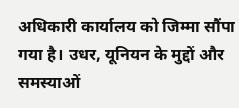अधिकारी कार्यालय को जिम्मा सौंपा गया है। उधर, यूनियन के मुद्दों और समस्याओं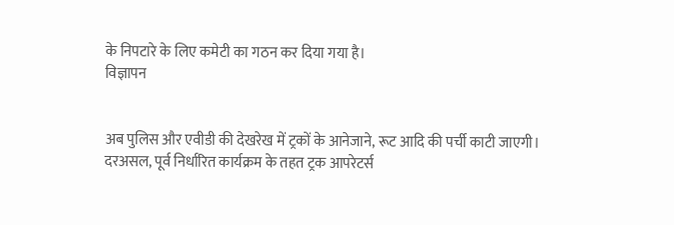के निपटारे के लिए कमेटी का गठन कर दिया गया है।
विज्ञापन


अब पुलिस और एवीडी की देखरेख में ट्रकों के आनेजाने, रूट आदि की पर्ची काटी जाएगी। दरअसल, पूर्व निर्धारित कार्यक्रम के तहत ट्रक आपरेटर्स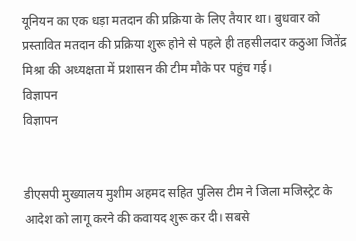यूनियन का एक धड़ा मतदान की प्रक्रिया के लिए तैयार था। बुधवार को प्रस्तावित मतदान की प्रक्रिया शुरू होने से पहले ही तहसीलदार कठुआ जितेंद्र मिश्रा की अध्यक्षता में प्रशासन की टीम मौके पर पहुंच गई।
विज्ञापन
विज्ञापन


डीएसपी मुख्यालय मुशीम अहमद सहित पुलिस टीम ने जिला मजिस्ट्रेट के आदेश को लागू करने की कवायद शुरू कर दी। सबसे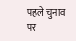पहले चुनाव पर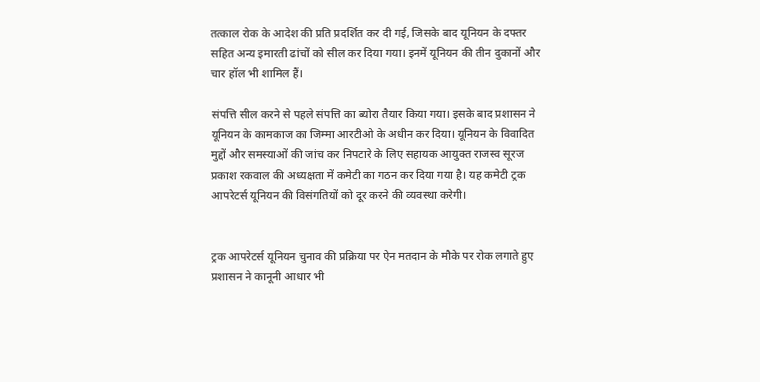तत्काल रोक के आदेश की प्रति प्रदर्शित कर दी गई, जिसके बाद यूनियन के दफ्तर सहित अन्य इमारती ढांचों को सील कर दिया गया। इनमें यूनियन की तीन दुकानों और चार हॉल भी शामिल हैं।

संपत्ति सील करने से पहले संपत्ति का ब्योरा तैयार किया गया। इसके बाद प्रशासन ने यूनियन के कामकाज का जिम्मा आरटीओ के अधीन कर दिया। यूनियन के विवादित मुद्दों और समस्याओं की जांच कर निपटारे के लिए सहायक आयुक्त राजस्व सूरज प्रकाश रकवाल की अध्यक्षता में कमेटी का गठन कर दिया गया है। यह कमेटी ट्रक आपरेटर्स यूनियन की विसंगतियों को दूर करने की व्यवस्था करेगी।


ट्रक आपरेटर्स यूनियन चुनाव की प्रक्रिया पर ऐन मतदान के मौके पर रोक लगाते हुए प्रशासन ने कानूनी आधार भी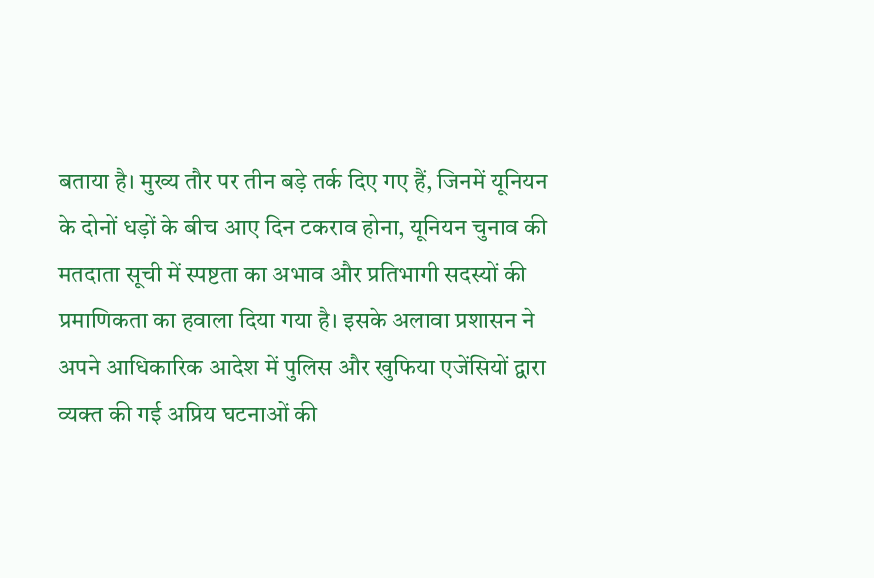बताया है। मुख्य तौर पर तीन बड़े तर्क दिए गए हैं, जिनमें यूनियन के दोनों धड़ों के बीच आए दिन टकराव होना, यूनियन चुनाव की मतदाता सूची में स्पष्टता का अभाव और प्रतिभागी सदस्यों की प्रमाणिकता का हवाला दिया गया है। इसके अलावा प्रशासन ने अपने आधिकारिक आदेश में पुलिस और खुफिया एजेंसियों द्वारा व्यक्त की गई अप्रिय घटनाओं की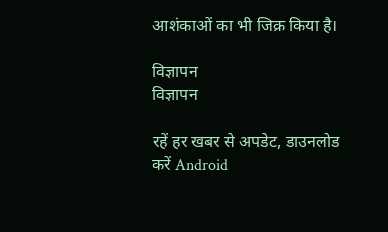आशंकाओं का भी जिक्र किया है।

विज्ञापन
विज्ञापन

रहें हर खबर से अपडेट, डाउनलोड करें Android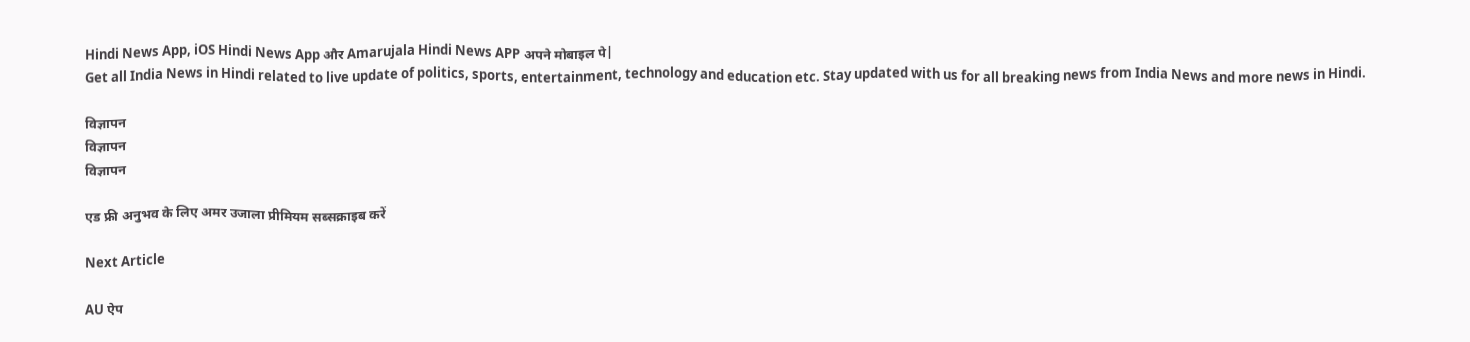Hindi News App, iOS Hindi News App और Amarujala Hindi News APP अपने मोबाइल पे|
Get all India News in Hindi related to live update of politics, sports, entertainment, technology and education etc. Stay updated with us for all breaking news from India News and more news in Hindi.

विज्ञापन
विज्ञापन
विज्ञापन

एड फ्री अनुभव के लिए अमर उजाला प्रीमियम सब्सक्राइब करें

Next Article

AU ऐप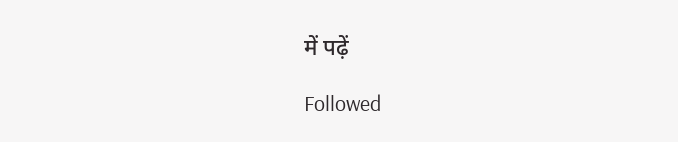में पढ़ें

Followed